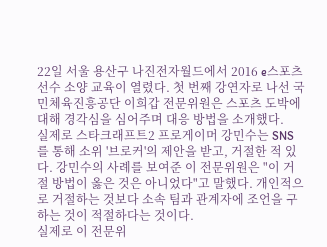22일 서울 용산구 나진전자월드에서 2016 e스포츠 선수 소양 교육이 열렸다. 첫 번째 강연자로 나선 국민체육진흥공단 이희갑 전문위원은 스포츠 도박에 대해 경각심을 심어주며 대응 방법을 소개했다.
실제로 스타크래프트2 프로게이머 강민수는 SNS를 통해 소위 '브로커'의 제안을 받고, 거절한 적 있다. 강민수의 사례를 보여준 이 전문위원은 "이 거절 방법이 옳은 것은 아니었다"고 말했다. 개인적으로 거절하는 것보다 소속 팀과 관계자에 조언을 구하는 것이 적절하다는 것이다.
실제로 이 전문위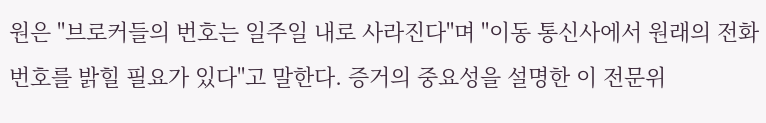원은 "브로커들의 번호는 일주일 내로 사라진다"며 "이동 통신사에서 원래의 전화번호를 밝힐 필요가 있다"고 말한다. 증거의 중요성을 설명한 이 전문위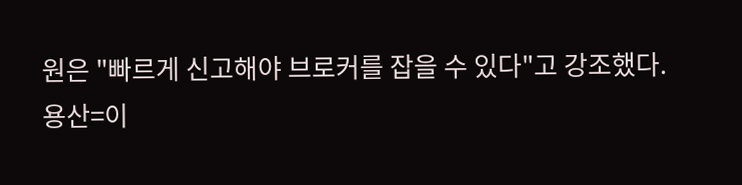원은 "빠르게 신고해야 브로커를 잡을 수 있다"고 강조했다.
용산=이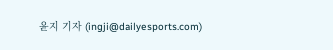윤지 기자 (ingji@dailyesports.com)